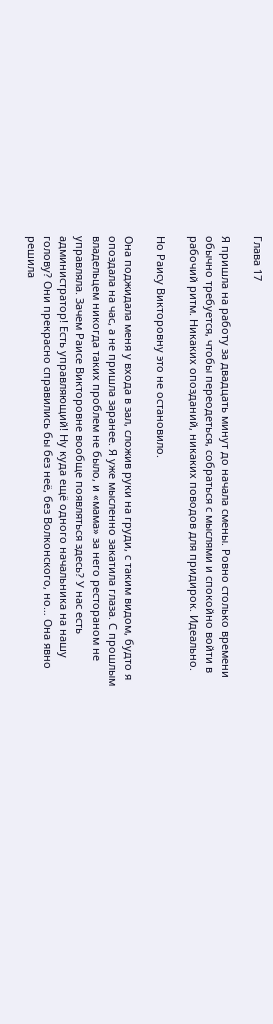Глава 17

Я пришла на работу за двадцать минут до начала смены. Ровно столько времени обычно требуется, чтобы переодеться, собраться с мыслями и спокойно войти в рабочий ритм. Никаких опозданий, никаких поводов для придирок. Идеально.

Но Раису Викторовну это не остановило.

Она поджидала меня у входа в зал, сложив руки на груди, с таким видом, будто я опоздала на час, а не пришла заранее. Я уже мысленно закатила глаза. С прошлым владельцем никогда таких проблем не было, и «мама» за него рестораном не управляла. Зачем Раисе Викторовне вообще появляться здесь? У нас есть администратор! Есть управляющий! Ну куда ещё одного начальника на нашу голову? Они прекрасно справились бы без неё, без Волконского, но… Она явно решила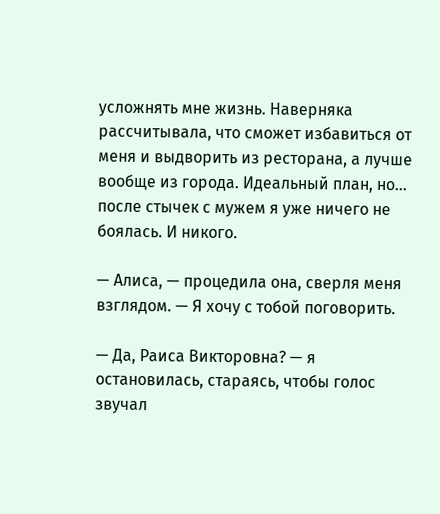усложнять мне жизнь. Наверняка рассчитывала, что сможет избавиться от меня и выдворить из ресторана, а лучше вообще из города. Идеальный план, но… после стычек с мужем я уже ничего не боялась. И никого.

— Алиса, — процедила она, сверля меня взглядом. — Я хочу с тобой поговорить.

— Да, Раиса Викторовна? — я остановилась, стараясь, чтобы голос звучал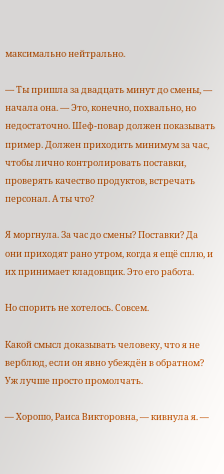максимально нейтрально.

— Ты пришла за двадцать минут до смены, — начала она. — Это, конечно, похвально, но недостаточно. Шеф-повар должен показывать пример. Должен приходить минимум за час, чтобы лично контролировать поставки, проверять качество продуктов, встречать персонал. А ты что?

Я моргнула. За час до смены? Поставки? Да они приходят рано утром, когда я ещё сплю, и их принимает кладовщик. Это его работа.

Но спорить не хотелось. Совсем.

Какой смысл доказывать человеку, что я не верблюд, если он явно убеждён в обратном? Уж лучше просто промолчать.

— Хорошо, Раиса Викторовна, — кивнула я. —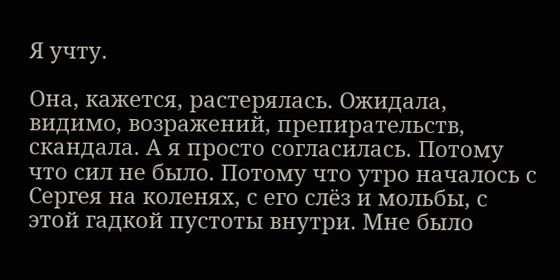Я учту.

Она, кажется, растерялась. Ожидала, видимо, возражений, препирательств, скандала. А я просто согласилась. Потому что сил не было. Потому что утро началось с Сергея на коленях, с его слёз и мольбы, с этой гадкой пустоты внутри. Мне было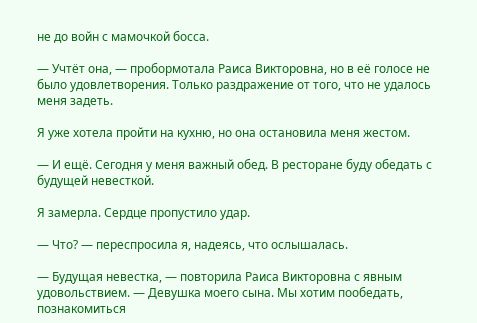не до войн с мамочкой босса.

— Учтёт она, — пробормотала Раиса Викторовна, но в её голосе не было удовлетворения. Только раздражение от того, что не удалось меня задеть.

Я уже хотела пройти на кухню, но она остановила меня жестом.

— И ещё. Сегодня у меня важный обед. В ресторане буду обедать с будущей невесткой.

Я замерла. Сердце пропустило удар.

— Что? — переспросила я, надеясь, что ослышалась.

— Будущая невестка, — повторила Раиса Викторовна с явным удовольствием. — Девушка моего сына. Мы хотим пообедать, познакомиться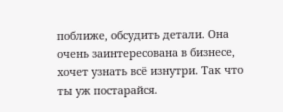поближе, обсудить детали. Она очень заинтересована в бизнесе, хочет узнать всё изнутри. Так что ты уж постарайся.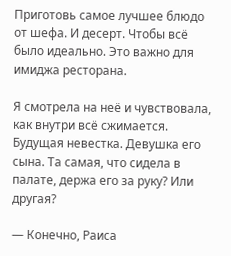Приготовь самое лучшее блюдо от шефа. И десерт. Чтобы всё было идеально. Это важно для имиджа ресторана.

Я смотрела на неё и чувствовала, как внутри всё сжимается. Будущая невестка. Девушка его сына. Та самая, что сидела в палате, держа его за руку? Или другая?

— Конечно, Раиса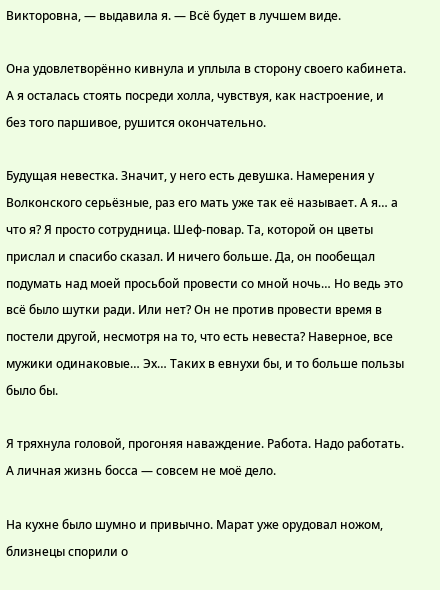Викторовна, — выдавила я. — Всё будет в лучшем виде.

Она удовлетворённо кивнула и уплыла в сторону своего кабинета. А я осталась стоять посреди холла, чувствуя, как настроение, и без того паршивое, рушится окончательно.

Будущая невестка. Значит, у него есть девушка. Намерения у Волконского серьёзные, раз его мать уже так её называет. А я… а что я? Я просто сотрудница. Шеф-повар. Та, которой он цветы прислал и спасибо сказал. И ничего больше. Да, он пообещал подумать над моей просьбой провести со мной ночь… Но ведь это всё было шутки ради. Или нет? Он не против провести время в постели другой, несмотря на то, что есть невеста? Наверное, все мужики одинаковые… Эх… Таких в евнухи бы, и то больше пользы было бы.

Я тряхнула головой, прогоняя наваждение. Работа. Надо работать. А личная жизнь босса — совсем не моё дело.

На кухне было шумно и привычно. Марат уже орудовал ножом, близнецы спорили о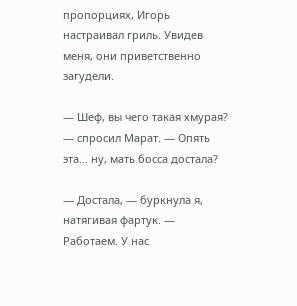пропорциях, Игорь настраивал гриль. Увидев меня, они приветственно загудели.

— Шеф, вы чего такая хмурая? — спросил Марат. — Опять эта… ну, мать босса достала?

— Достала, — буркнула я, натягивая фартук. — Работаем. У нас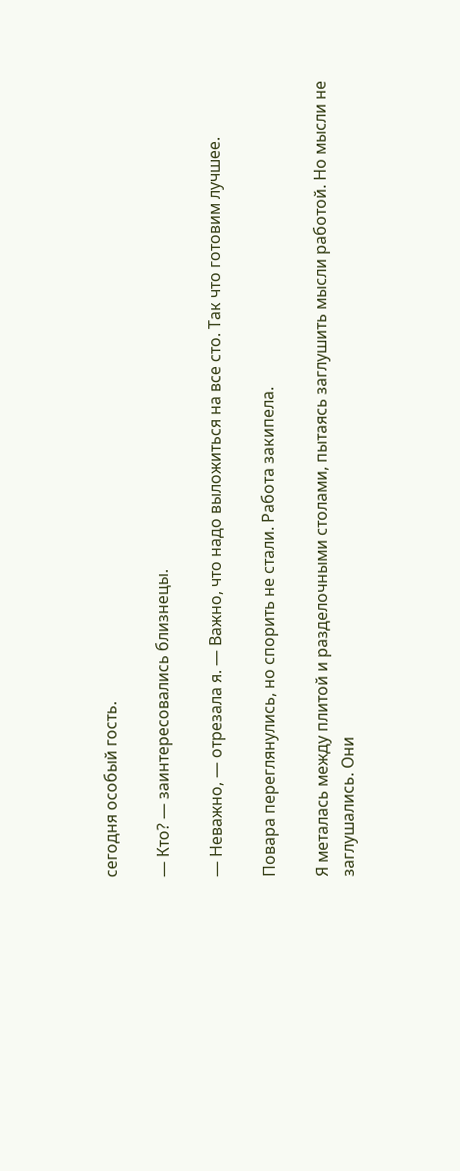сегодня особый гость.

— Кто? — заинтересовались близнецы.

— Неважно, — отрезала я. — Важно, что надо выложиться на все сто. Так что готовим лучшее.

Повара переглянулись, но спорить не стали. Работа закипела.

Я металась между плитой и разделочными столами, пытаясь заглушить мысли работой. Но мысли не заглушались. Они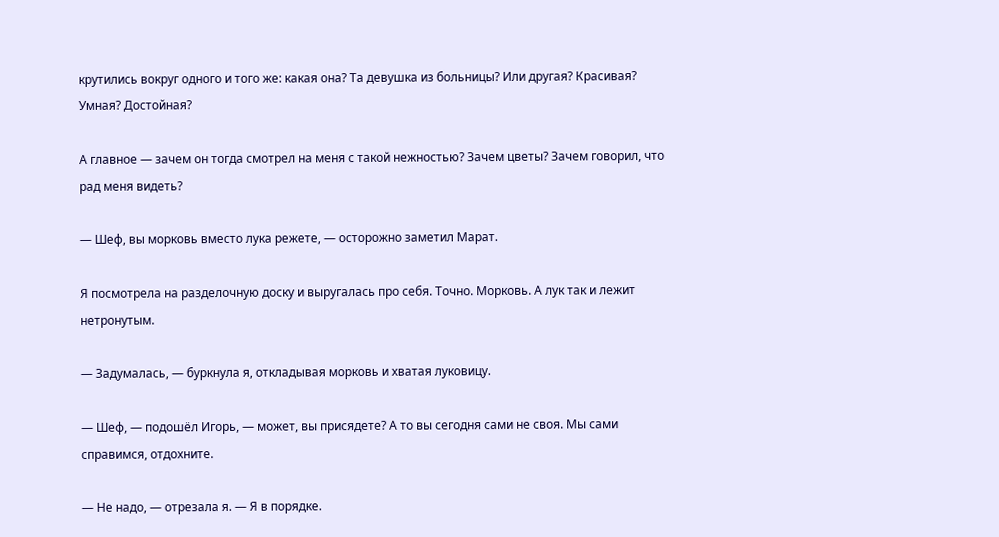крутились вокруг одного и того же: какая она? Та девушка из больницы? Или другая? Красивая? Умная? Достойная?

А главное — зачем он тогда смотрел на меня с такой нежностью? Зачем цветы? Зачем говорил, что рад меня видеть?

— Шеф, вы морковь вместо лука режете, — осторожно заметил Марат.

Я посмотрела на разделочную доску и выругалась про себя. Точно. Морковь. А лук так и лежит нетронутым.

— Задумалась, — буркнула я, откладывая морковь и хватая луковицу.

— Шеф, — подошёл Игорь, — может, вы присядете? А то вы сегодня сами не своя. Мы сами справимся, отдохните.

— Не надо, — отрезала я. — Я в порядке.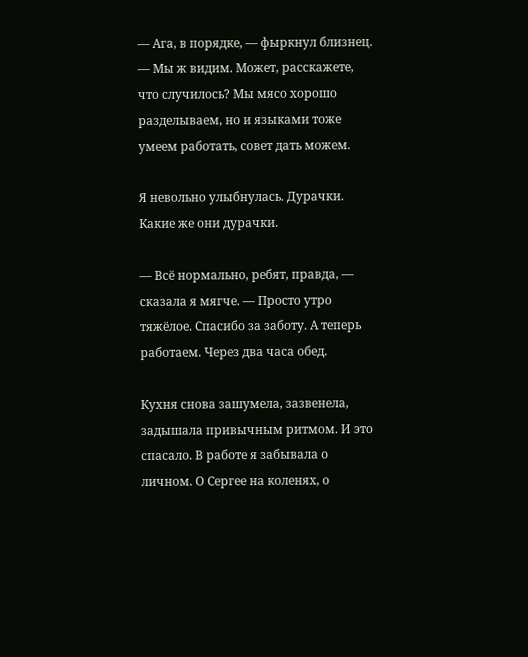— Ага, в порядке, — фыркнул близнец. — Мы ж видим. Может, расскажете, что случилось? Мы мясо хорошо разделываем, но и языками тоже умеем работать, совет дать можем.

Я невольно улыбнулась. Дурачки. Какие же они дурачки.

— Всё нормально, ребят, правда, — сказала я мягче. — Просто утро тяжёлое. Спасибо за заботу. А теперь работаем. Через два часа обед.

Кухня снова зашумела, зазвенела, задышала привычным ритмом. И это спасало. В работе я забывала о личном. О Сергее на коленях, о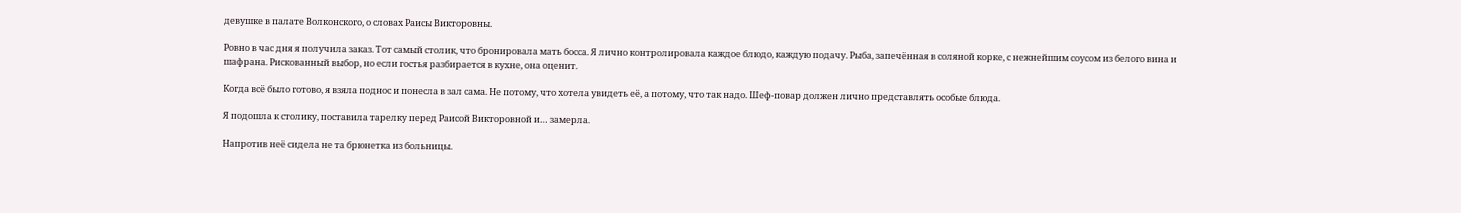девушке в палате Волконского, о словах Раисы Викторовны.

Ровно в час дня я получила заказ. Тот самый столик, что бронировала мать босса. Я лично контролировала каждое блюдо, каждую подачу. Рыба, запечённая в соляной корке, с нежнейшим соусом из белого вина и шафрана. Рискованный выбор, но если гостья разбирается в кухне, она оценит.

Когда всё было готово, я взяла поднос и понесла в зал сама. Не потому, что хотела увидеть её, а потому, что так надо. Шеф-повар должен лично представлять особые блюда.

Я подошла к столику, поставила тарелку перед Раисой Викторовной и… замерла.

Напротив неё сидела не та брюнетка из больницы.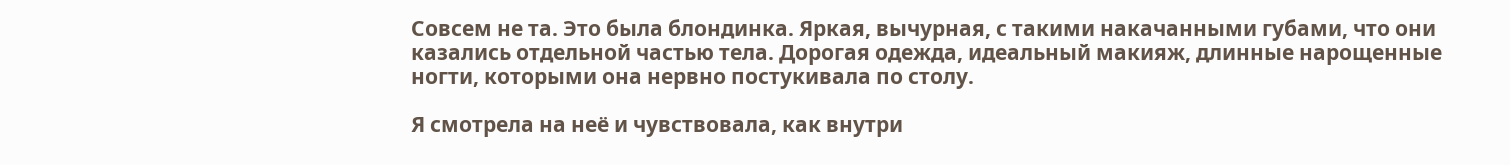Совсем не та. Это была блондинка. Яркая, вычурная, с такими накачанными губами, что они казались отдельной частью тела. Дорогая одежда, идеальный макияж, длинные нарощенные ногти, которыми она нервно постукивала по столу.

Я смотрела на неё и чувствовала, как внутри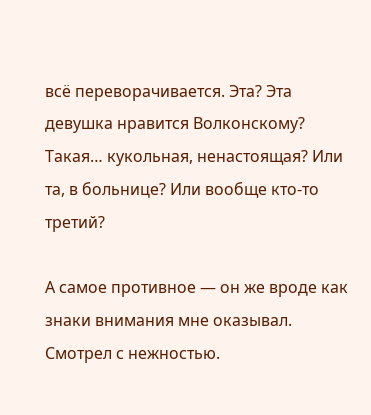всё переворачивается. Эта? Эта девушка нравится Волконскому? Такая… кукольная, ненастоящая? Или та, в больнице? Или вообще кто-то третий?

А самое противное — он же вроде как знаки внимания мне оказывал. Смотрел с нежностью.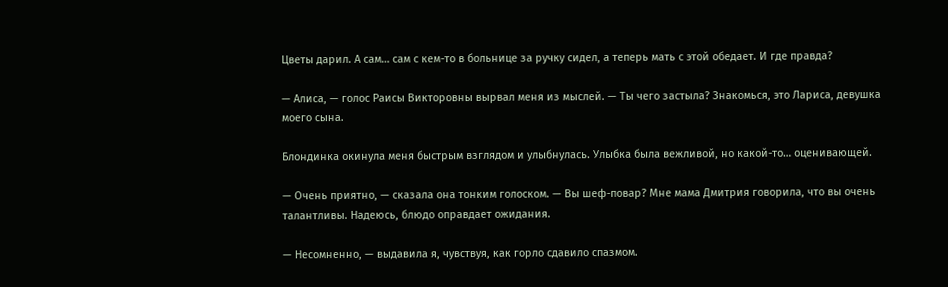Цветы дарил. А сам… сам с кем-то в больнице за ручку сидел, а теперь мать с этой обедает. И где правда?

— Алиса, — голос Раисы Викторовны вырвал меня из мыслей. — Ты чего застыла? Знакомься, это Лариса, девушка моего сына.

Блондинка окинула меня быстрым взглядом и улыбнулась. Улыбка была вежливой, но какой-то… оценивающей.

— Очень приятно, — сказала она тонким голоском. — Вы шеф-повар? Мне мама Дмитрия говорила, что вы очень талантливы. Надеюсь, блюдо оправдает ожидания.

— Несомненно, — выдавила я, чувствуя, как горло сдавило спазмом.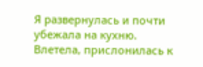Я развернулась и почти убежала на кухню. Влетела, прислонилась к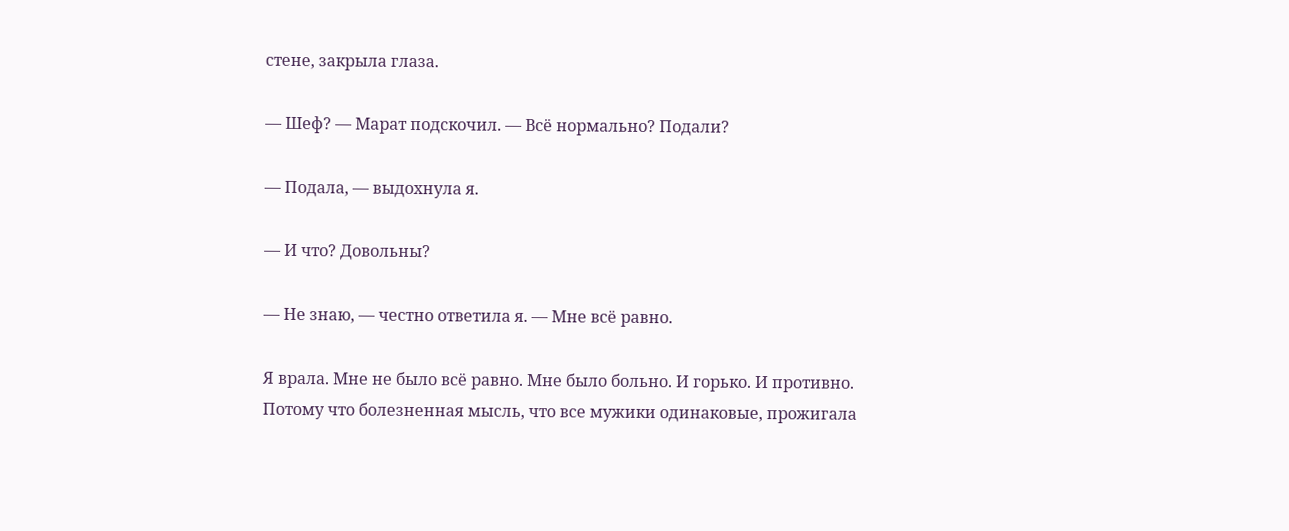стене, закрыла глаза.

— Шеф? — Марат подскочил. — Всё нормально? Подали?

— Подала, — выдохнула я.

— И что? Довольны?

— Не знаю, — честно ответила я. — Мне всё равно.

Я врала. Мне не было всё равно. Мне было больно. И горько. И противно. Потому что болезненная мысль, что все мужики одинаковые, прожигала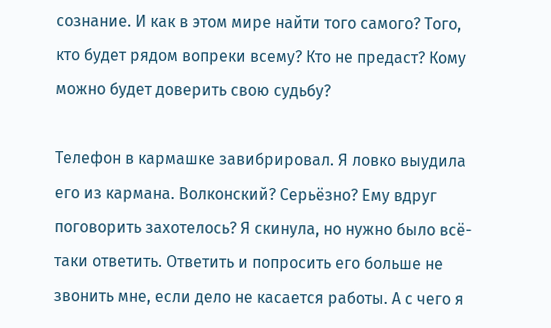сознание. И как в этом мире найти того самого? Того, кто будет рядом вопреки всему? Кто не предаст? Кому можно будет доверить свою судьбу?

Телефон в кармашке завибрировал. Я ловко выудила его из кармана. Волконский? Серьёзно? Ему вдруг поговорить захотелось? Я скинула, но нужно было всё-таки ответить. Ответить и попросить его больше не звонить мне, если дело не касается работы. А с чего я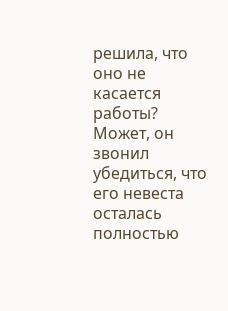решила, что оно не касается работы? Может, он звонил убедиться, что его невеста осталась полностью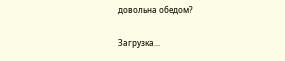довольна обедом?

Загрузка...